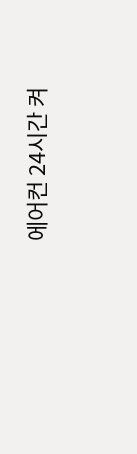에어컨 24시간 켜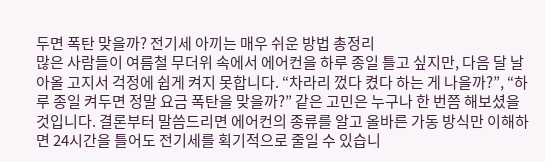두면 폭탄 맞을까? 전기세 아끼는 매우 쉬운 방법 총정리
많은 사람들이 여름철 무더위 속에서 에어컨을 하루 종일 틀고 싶지만, 다음 달 날아올 고지서 걱정에 쉽게 켜지 못합니다. “차라리 껐다 켰다 하는 게 나을까?”, “하루 종일 켜두면 정말 요금 폭탄을 맞을까?” 같은 고민은 누구나 한 번쯤 해보셨을 것입니다. 결론부터 말씀드리면 에어컨의 종류를 알고 올바른 가동 방식만 이해하면 24시간을 틀어도 전기세를 획기적으로 줄일 수 있습니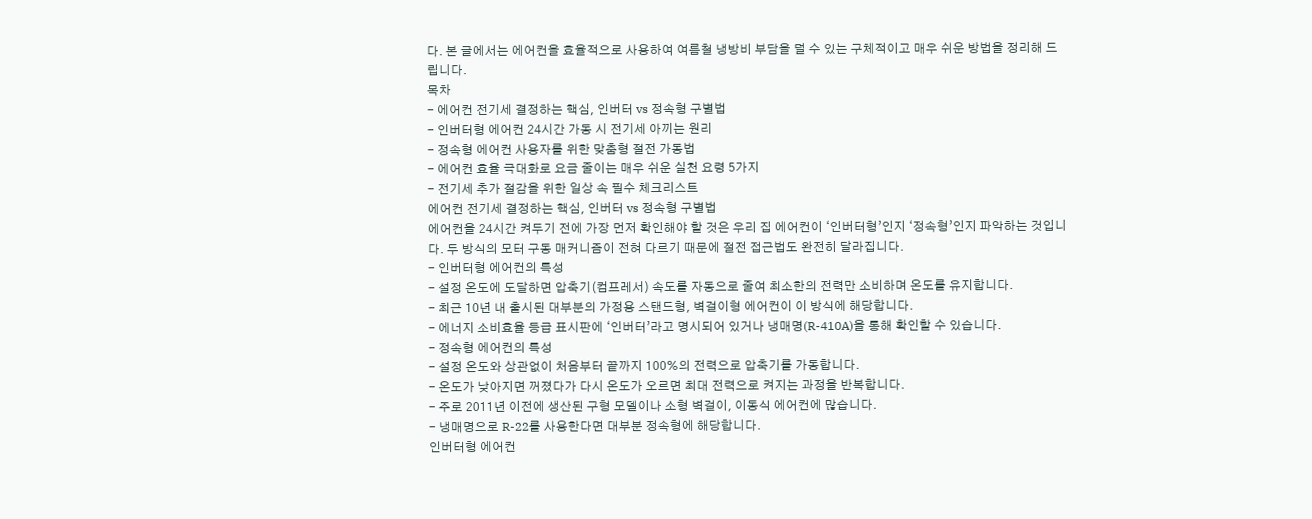다. 본 글에서는 에어컨을 효율적으로 사용하여 여름철 냉방비 부담을 덜 수 있는 구체적이고 매우 쉬운 방법을 정리해 드립니다.
목차
- 에어컨 전기세 결정하는 핵심, 인버터 vs 정속형 구별법
- 인버터형 에어컨 24시간 가동 시 전기세 아끼는 원리
- 정속형 에어컨 사용자를 위한 맞춤형 절전 가동법
- 에어컨 효율 극대화로 요금 줄이는 매우 쉬운 실천 요령 5가지
- 전기세 추가 절감을 위한 일상 속 필수 체크리스트
에어컨 전기세 결정하는 핵심, 인버터 vs 정속형 구별법
에어컨을 24시간 켜두기 전에 가장 먼저 확인해야 할 것은 우리 집 에어컨이 ‘인버터형’인지 ‘정속형’인지 파악하는 것입니다. 두 방식의 모터 구동 매커니즘이 전혀 다르기 때문에 절전 접근법도 완전히 달라집니다.
- 인버터형 에어컨의 특성
- 설정 온도에 도달하면 압축기(컴프레서) 속도를 자동으로 줄여 최소한의 전력만 소비하며 온도를 유지합니다.
- 최근 10년 내 출시된 대부분의 가정용 스탠드형, 벽걸이형 에어컨이 이 방식에 해당합니다.
- 에너지 소비효율 등급 표시판에 ‘인버터’라고 명시되어 있거나 냉매명(R-410A)을 통해 확인할 수 있습니다.
- 정속형 에어컨의 특성
- 설정 온도와 상관없이 처음부터 끝까지 100%의 전력으로 압축기를 가동합니다.
- 온도가 낮아지면 꺼졌다가 다시 온도가 오르면 최대 전력으로 켜지는 과정을 반복합니다.
- 주로 2011년 이전에 생산된 구형 모델이나 소형 벽걸이, 이동식 에어컨에 많습니다.
- 냉매명으로 R-22를 사용한다면 대부분 정속형에 해당합니다.
인버터형 에어컨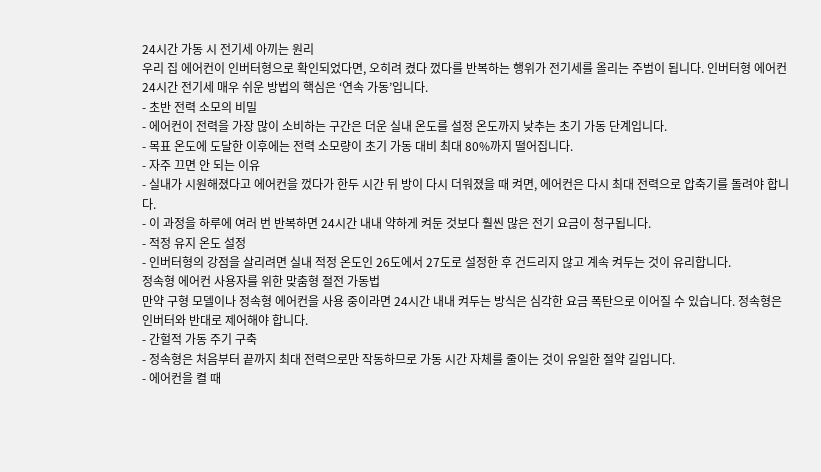24시간 가동 시 전기세 아끼는 원리
우리 집 에어컨이 인버터형으로 확인되었다면, 오히려 켰다 껐다를 반복하는 행위가 전기세를 올리는 주범이 됩니다. 인버터형 에어컨 24시간 전기세 매우 쉬운 방법의 핵심은 ‘연속 가동’입니다.
- 초반 전력 소모의 비밀
- 에어컨이 전력을 가장 많이 소비하는 구간은 더운 실내 온도를 설정 온도까지 낮추는 초기 가동 단계입니다.
- 목표 온도에 도달한 이후에는 전력 소모량이 초기 가동 대비 최대 80%까지 떨어집니다.
- 자주 끄면 안 되는 이유
- 실내가 시원해졌다고 에어컨을 껐다가 한두 시간 뒤 방이 다시 더워졌을 때 켜면, 에어컨은 다시 최대 전력으로 압축기를 돌려야 합니다.
- 이 과정을 하루에 여러 번 반복하면 24시간 내내 약하게 켜둔 것보다 훨씬 많은 전기 요금이 청구됩니다.
- 적정 유지 온도 설정
- 인버터형의 강점을 살리려면 실내 적정 온도인 26도에서 27도로 설정한 후 건드리지 않고 계속 켜두는 것이 유리합니다.
정속형 에어컨 사용자를 위한 맞춤형 절전 가동법
만약 구형 모델이나 정속형 에어컨을 사용 중이라면 24시간 내내 켜두는 방식은 심각한 요금 폭탄으로 이어질 수 있습니다. 정속형은 인버터와 반대로 제어해야 합니다.
- 간헐적 가동 주기 구축
- 정속형은 처음부터 끝까지 최대 전력으로만 작동하므로 가동 시간 자체를 줄이는 것이 유일한 절약 길입니다.
- 에어컨을 켤 때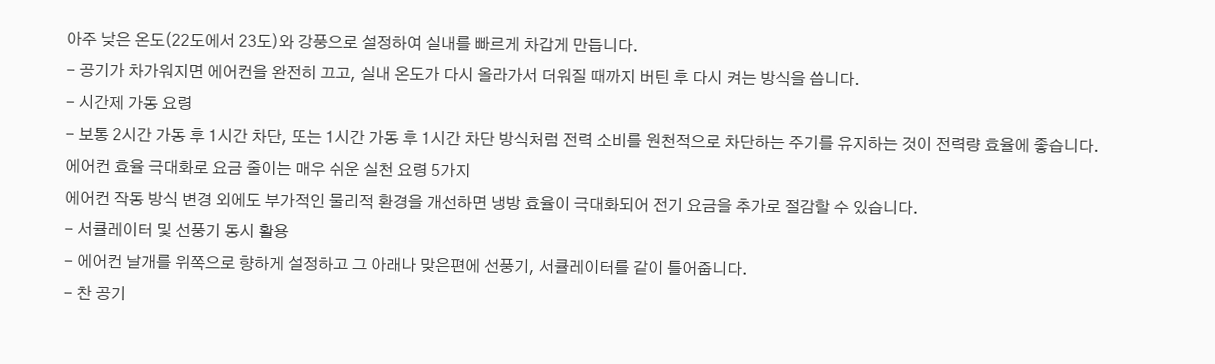아주 낮은 온도(22도에서 23도)와 강풍으로 설정하여 실내를 빠르게 차갑게 만듭니다.
- 공기가 차가워지면 에어컨을 완전히 끄고, 실내 온도가 다시 올라가서 더워질 때까지 버틴 후 다시 켜는 방식을 씁니다.
- 시간제 가동 요령
- 보통 2시간 가동 후 1시간 차단, 또는 1시간 가동 후 1시간 차단 방식처럼 전력 소비를 원천적으로 차단하는 주기를 유지하는 것이 전력량 효율에 좋습니다.
에어컨 효율 극대화로 요금 줄이는 매우 쉬운 실천 요령 5가지
에어컨 작동 방식 변경 외에도 부가적인 물리적 환경을 개선하면 냉방 효율이 극대화되어 전기 요금을 추가로 절감할 수 있습니다.
- 서큘레이터 및 선풍기 동시 활용
- 에어컨 날개를 위쪽으로 향하게 설정하고 그 아래나 맞은편에 선풍기, 서큘레이터를 같이 틀어줍니다.
- 찬 공기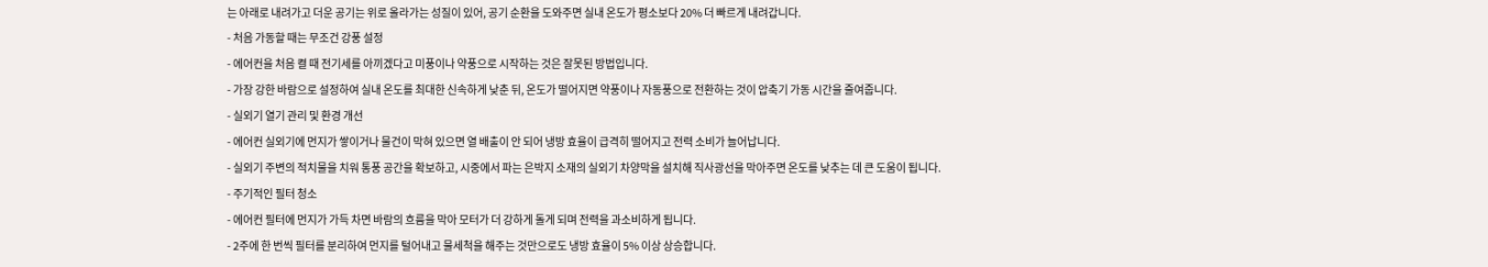는 아래로 내려가고 더운 공기는 위로 올라가는 성질이 있어, 공기 순환을 도와주면 실내 온도가 평소보다 20% 더 빠르게 내려갑니다.
- 처음 가동할 때는 무조건 강풍 설정
- 에어컨을 처음 켤 때 전기세를 아끼겠다고 미풍이나 약풍으로 시작하는 것은 잘못된 방법입니다.
- 가장 강한 바람으로 설정하여 실내 온도를 최대한 신속하게 낮춘 뒤, 온도가 떨어지면 약풍이나 자동풍으로 전환하는 것이 압축기 가동 시간을 줄여줍니다.
- 실외기 열기 관리 및 환경 개선
- 에어컨 실외기에 먼지가 쌓이거나 물건이 막혀 있으면 열 배출이 안 되어 냉방 효율이 급격히 떨어지고 전력 소비가 늘어납니다.
- 실외기 주변의 적치물을 치워 통풍 공간을 확보하고, 시중에서 파는 은박지 소재의 실외기 차양막을 설치해 직사광선을 막아주면 온도를 낮추는 데 큰 도움이 됩니다.
- 주기적인 필터 청소
- 에어컨 필터에 먼지가 가득 차면 바람의 흐름을 막아 모터가 더 강하게 돌게 되며 전력을 과소비하게 됩니다.
- 2주에 한 번씩 필터를 분리하여 먼지를 털어내고 물세척을 해주는 것만으로도 냉방 효율이 5% 이상 상승합니다.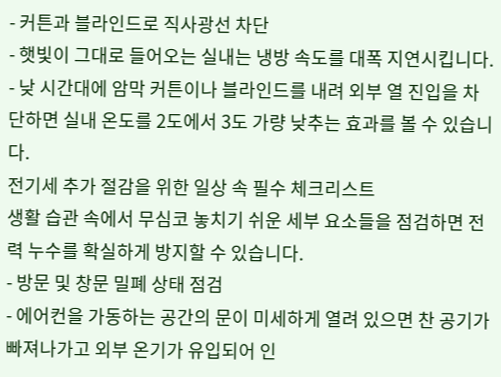- 커튼과 블라인드로 직사광선 차단
- 햇빛이 그대로 들어오는 실내는 냉방 속도를 대폭 지연시킵니다.
- 낮 시간대에 암막 커튼이나 블라인드를 내려 외부 열 진입을 차단하면 실내 온도를 2도에서 3도 가량 낮추는 효과를 볼 수 있습니다.
전기세 추가 절감을 위한 일상 속 필수 체크리스트
생활 습관 속에서 무심코 놓치기 쉬운 세부 요소들을 점검하면 전력 누수를 확실하게 방지할 수 있습니다.
- 방문 및 창문 밀폐 상태 점검
- 에어컨을 가동하는 공간의 문이 미세하게 열려 있으면 찬 공기가 빠져나가고 외부 온기가 유입되어 인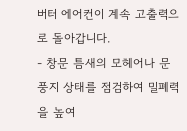버터 에어컨이 계속 고출력으로 돌아갑니다.
- 창문 틈새의 모헤어나 문풍지 상태를 점검하여 밀폐력을 높여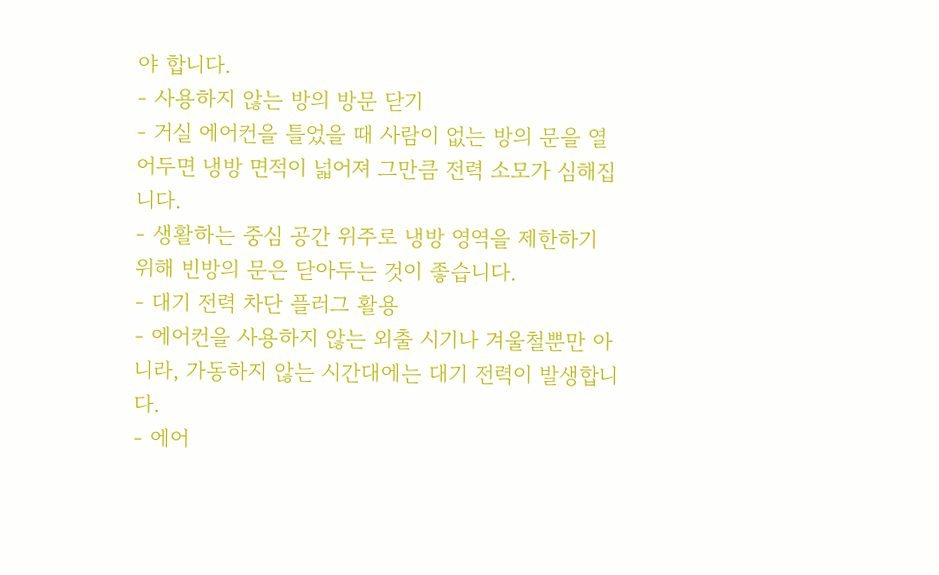야 합니다.
- 사용하지 않는 방의 방문 닫기
- 거실 에어컨을 틀었을 때 사람이 없는 방의 문을 열어두면 냉방 면적이 넓어져 그만큼 전력 소모가 심해집니다.
- 생활하는 중심 공간 위주로 냉방 영역을 제한하기 위해 빈방의 문은 닫아두는 것이 좋습니다.
- 대기 전력 차단 플러그 활용
- 에어컨을 사용하지 않는 외출 시기나 겨울철뿐만 아니라, 가동하지 않는 시간대에는 대기 전력이 발생합니다.
- 에어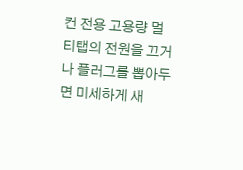컨 전용 고용량 멀티탭의 전원을 끄거나 플러그를 뽑아두면 미세하게 새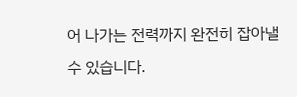어 나가는 전력까지 완전히 잡아낼 수 있습니다.